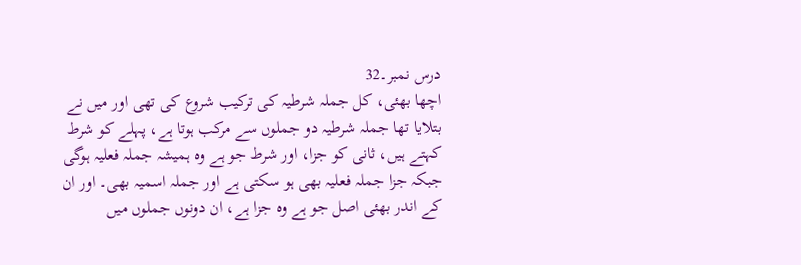درس نمبر۔32
اچھا بھئی، کل جملہ شرطیہ کی ترکیب شروع کی تھی اور میں نے بتلایا تھا جملہ شرطیہ دو جملوں سے مرکب ہوتا ہے، پہلے کو شرط کہتے ہیں، ثانی کو جزا، اور شرط جو ہے وہ ہمیشہ جملہ فعلیہ ہوگی جبکہ جزا جملہ فعلیہ بھی ہو سکتی ہے اور جملہ اسمیہ بھی۔ اور ان کے اندر بھئی اصل جو ہے وہ جزا ہے، ان دونوں جملوں میں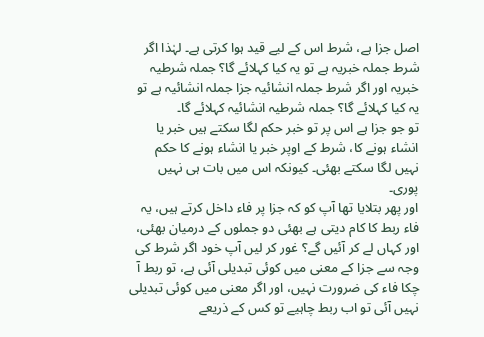اصل جزا ہے، شرط اس کے لیے قید ہوا کرتی ہے۔ لہٰذا اگر شرط جملہ خبریہ ہے تو یہ کیا کہلائے گا؟ جملہ شرطیہ خبریہ اور اگر شرط جملہ انشائیہ جزا جملہ انشائیہ ہے تو یہ کیا کہلائے گا؟ جملہ شرطیہ انشائیہ کہلائے گا۔
تو جو جزا ہے اس پر تو خبر حکم لگا سکتے ہیں خبر یا انشاء ہونے کا، شرط کے اوپر خبر یا انشاء ہونے کا حکم نہیں لگا سکتے بھئی۔ کیونکہ اس میں بات ہی نہیں پوری۔
اور پھر بتلایا تھا آپ کو کہ جزا پر فاء داخل کرتے ہیں، یہ فاء ربط کا کام دیتی ہے بھئی دو جملوں کے درمیان بھئی، اور کہاں لے کر آئیں گے؟ غور کر لیں آپ خود اگر شرط کی وجہ سے جزا کے معنی میں کوئی تبدیلی آئی ہے، تو ربط آ چکا فاء کی ضرورت نہیں، اور اگر معنی میں کوئی تبدیلی نہیں آئی تو اب ربط چاہیے تو کس کے ذریعے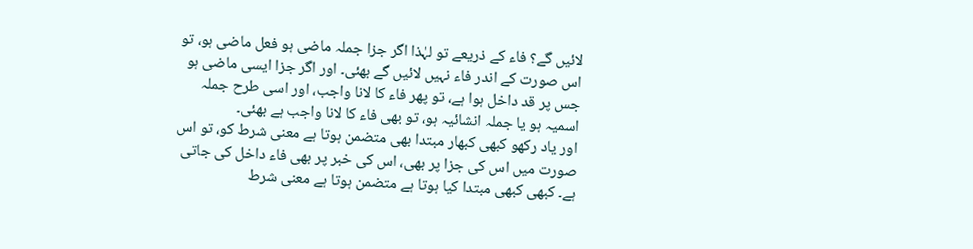لائیں گے؟ فاء کے ذریعے تو لہٰذا اگر جزا جملہ ماضی ہو فعل ماضی ہو، تو اس صورت کے اندر فاء نہیں لائیں گے بھئی۔ اور اگر جزا ایسی ماضی ہو جس پر قد داخل ہوا ہے، تو پھر فاء کا لانا واجب، اور اسی طرح جملہ اسمیہ ہو یا جملہ انشائیہ ہو، تو بھی فاء کا لانا واجب ہے بھئی۔
اور یاد رکھو کبھی کبھار مبتدا بھی متضمن ہوتا ہے معنی شرط کو، تو اس صورت میں اس کی جزا پر بھی، اس کی خبر پر بھی فاء داخل کی جاتی ہے۔ کبھی کبھی مبتدا کیا ہوتا ہے متضمن ہوتا ہے معنی شرط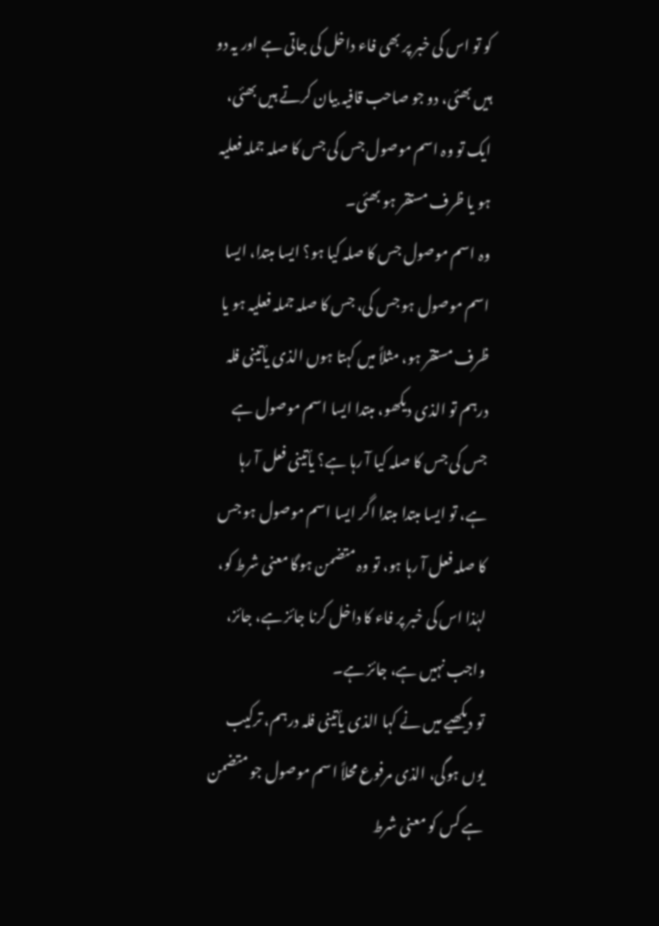کو تو اس کی خبر پر بھی فاء داخل کی جاتی ہے اور یہ دو ہیں بھئی، دو جو صاحب قافیہ بیان کرتے ہیں بھئی، ایک تو وہ اسم موصول جس کی جس کا صلہ جملہ فعلیہ ہو یا ظرف مستقر ہو بھئی۔
وہ اسم موصول جس کا صلہ کیا ہو؟ ایسا مبتدا، ایسا اسم موصول ہو جس کی، جس کا صلہ جملہ فعلیہ ہو یا ظرف مستقر ہو، مثلاً میں کہتا ہوں الذی یأتینی فلہ درہم تو الذی دیکھو، مبتدا ایسا اسم موصول ہے جس کی جس کا صلہ کیا آ رہا ہے؟ یأتینی فعل آ رہا ہے، تو ایسا مبتدا مبتدا اگر ایسا اسم موصول ہو جس کا صلہ فعل آ رہا ہو، تو وہ متضمن ہوگا معنی شرط کو، لہٰذا اس کی خبر پر فاء کا داخل کرنا جائز ہے، جائز، واجب نہیں ہے، جائز ہے۔
تو دیکھیے میں نے کہا الذی یأتینی فلہ درہم، ترکیب یوں ہوگی، الذی مرفوع محلاً اسم موصول جو متضمن ہے کس کو معنی شرط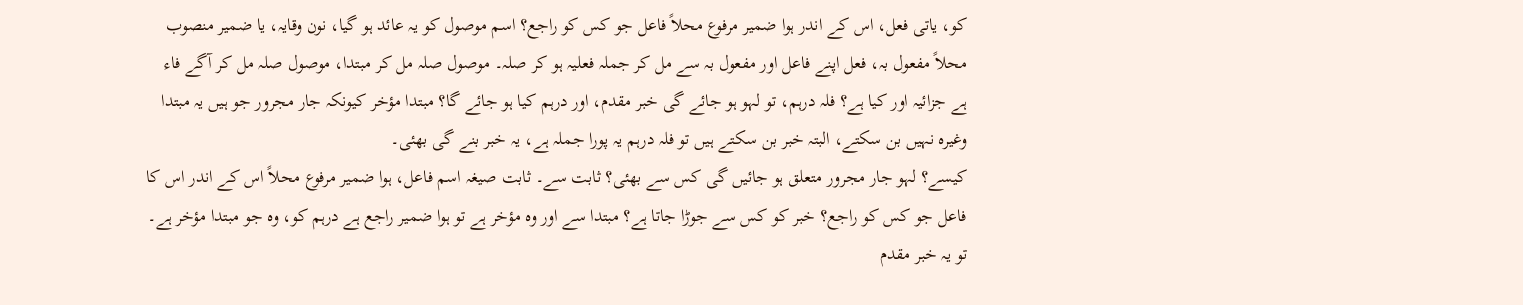کو، یاتی فعل، اس کے اندر ہوا ضمیر مرفوع محلاً فاعل جو کس کو راجع؟ اسم موصول کو یہ عائد ہو گیا، نون وقایہ، یا ضمیر منصوب محلاً مفعول بہ، فعل اپنے فاعل اور مفعول بہ سے مل کر جملہ فعلیہ ہو کر صلہ۔ موصول صلہ مل کر مبتدا، موصول صلہ مل کر آگے فاء ہے جزائیہ اور کیا ہے؟ فلہ درہم، تو لہو ہو جائے گی خبر مقدم، اور درہم کیا ہو جائے گا؟ مبتدا مؤخر کیونکہ جار مجرور جو ہیں یہ مبتدا وغیرہ نہیں بن سکتے، البتہ خبر بن سکتے ہیں تو فلہ درہم یہ پورا جملہ ہے، یہ خبر بنے گی بھئی۔
کیسے؟ لہو جار مجرور متعلق ہو جائیں گی کس سے بھئی؟ ثابت سے۔ ثابت صیغہ اسم فاعل، ہوا ضمیر مرفوع محلاً اس کے اندر اس کا فاعل جو کس کو راجع؟ خبر کو کس سے جوڑا جاتا ہے؟ مبتدا سے اور وہ مؤخر ہے تو ہوا ضمیر راجع ہے درہم کو، وہ جو مبتدا مؤخر ہے۔ تو یہ خبر مقدم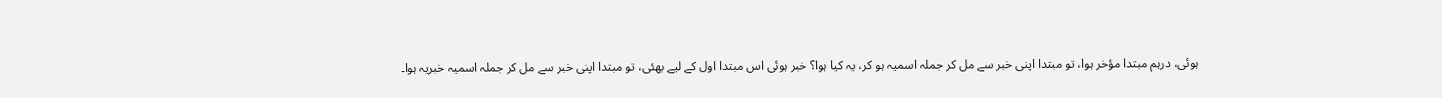ہوئی، درہم مبتدا مؤخر ہوا، تو مبتدا اپنی خبر سے مل کر جملہ اسمیہ ہو کر، یہ کیا ہوا؟ خبر ہوئی اس مبتدا اول کے لیے بھئی، تو مبتدا اپنی خبر سے مل کر جملہ اسمیہ خبریہ ہوا۔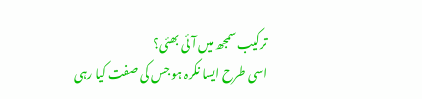ترکیب سمجھ میں آئی بھئی؟
اسی طرح ایسا نکرہ ہو جس کی صفت کیا رہی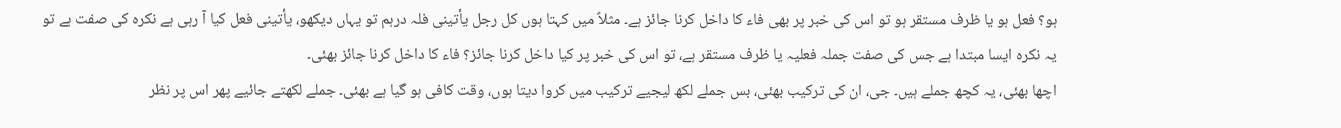ہو؟ فعل ہو یا ظرف مستقر ہو تو اس کی خبر پر بھی فاء کا داخل کرنا جائز ہے۔ مثلاً میں کہتا ہوں کل رجل یأتینی فلہ درہم تو یہاں دیکھو، یأتینی فعل کیا آ رہی ہے نکرہ کی صفت ہے تو یہ نکرہ ایسا مبتدا ہے جس کی صفت جملہ فعلیہ یا ظرف مستقر ہے، تو اس کی خبر پر کیا داخل کرنا جائز؟ فاء کا داخل کرنا جائز بھئی۔
اچھا بھئی، یہ کچھ جملے ہیں۔ جی، ان کی ترکیب بھئی، بس جملے لکھ لیجیے ترکیب میں کروا دیتا ہوں، وقت کافی ہو گیا ہے بھئی۔ جملے لکھتے جائیے پھر اس پر نظر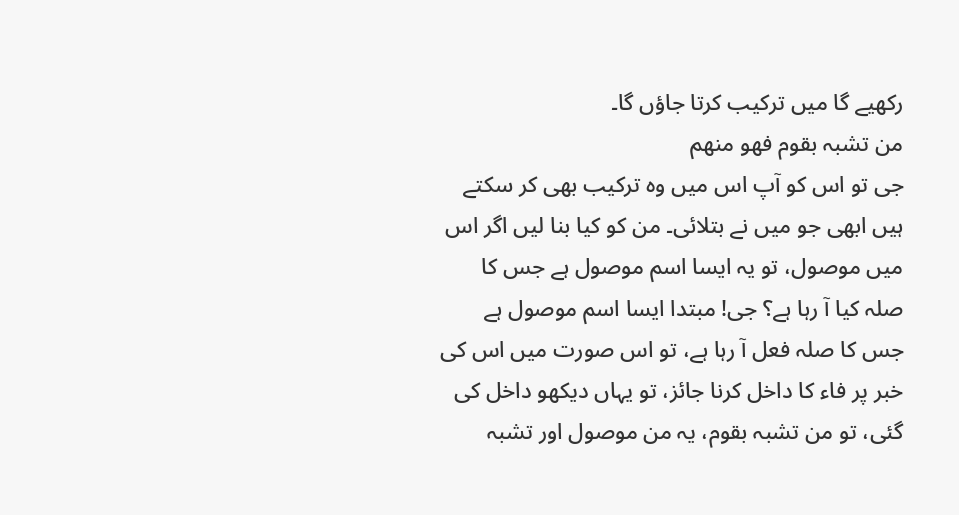رکھیے گا میں ترکیب کرتا جاؤں گا۔
من تشبہ بقوم فھو منهم
جی تو اس کو آپ اس میں وہ ترکیب بھی کر سکتے ہیں ابھی جو میں نے بتلائی۔ من کو کیا بنا لیں اگر اس میں موصول، تو یہ ایسا اسم موصول ہے جس کا صلہ کیا آ رہا ہے؟ جی! مبتدا ایسا اسم موصول ہے جس کا صلہ فعل آ رہا ہے، تو اس صورت میں اس کی خبر پر فاء کا داخل کرنا جائز، تو یہاں دیکھو داخل کی گئی، تو من تشبہ بقوم، یہ من موصول اور تشبہ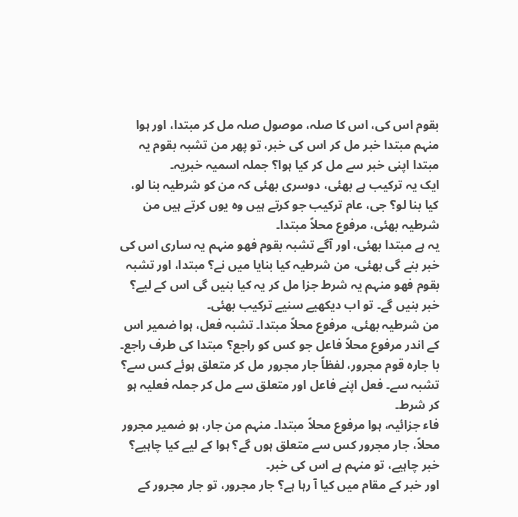بقوم اس کی، اس کا صلہ، موصول صلہ مل کر مبتدا، اور ہوا منہم مبتدا خبر مل کر اس کی خبر، تو پھر من تشبہ بقوم یہ مبتدا اپنی خبر سے مل کر کیا ہوا؟ جملہ اسمیہ خبریہ۔
ایک یہ ترکیب ہے بھئی، دوسری بھئی کہ من کو شرطیہ بنا لو، کیا بنا لو؟ جی، عام ترکیب جو کرتے ہیں وہ یوں کرتے ہیں من شرطیہ بھئی، مرفوع محلاً مبتدا۔
یہ ہے مبتدا بھئی، اور آگے تشبہ بقوم فھو منہم یہ ساری اس کی خبر بنے گی بھئی، من شرطیہ کیا بنایا میں نے؟ مبتدا، اور تشبہ بقوم فھو منہم یہ شرط جزا مل کر یہ کیا بنیں گی اس کے لیے؟ خبر بنیں گے۔ تو اب دیکھیے سنیے ترکیب بھئی۔
من شرطیہ بھئی، مرفوع محلاً مبتدا۔ تشبہ فعل، ہوا ضمیر اس کے اندر مرفوع محلاً فاعل جو کس کو راجع؟ مبتدا کی طرف راجع۔ با جارہ قوم مجرور، لفظاً جار مجرور مل کر متعلق ہوئے کس سے؟ تشبہ سے۔ فعل اپنے فاعل اور متعلق سے مل کر جملہ فعلیہ ہو کر شرط۔
فاء جزائیہ، ہوا مرفوع محلاً مبتدا۔ منہم من جار، ہو ضمیر مجرور محلاً، جار مجرور کس سے متعلق ہوں گے؟ ہوا کے لیے کیا چاہیے؟ خبر چاہیے، تو منہم ہے اس کی خبر۔
اور خبر کے مقام میں کیا آ رہا ہے؟ جار مجرور، تو جار مجرور کے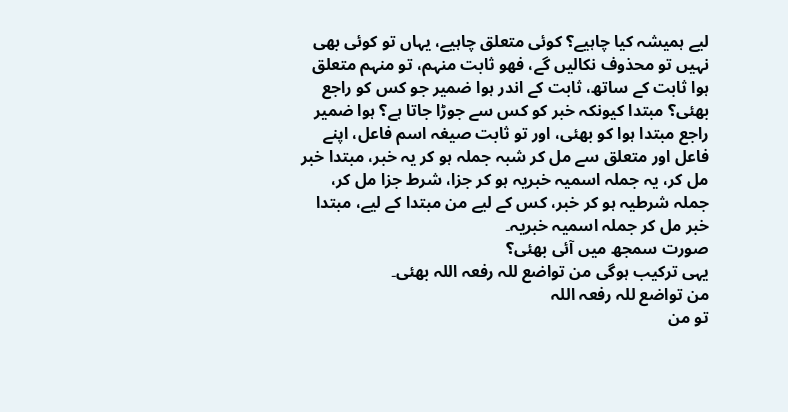لیے ہمیشہ کیا چاہیے؟ کوئی متعلق چاہیے، یہاں تو کوئی بھی نہیں تو محذوف نکالیں گے، فھو ثابت منہم، تو منہم متعلق ہوا ثابت کے ساتھ، ثابت کے اندر ہوا ضمیر جو کس کو راجع بھئی؟ مبتدا کیونکہ خبر کو کس سے جوڑا جاتا ہے؟ ہوا ضمیر راجع مبتدا ہوا کو بھئی، اور تو ثابت صیغہ اسم فاعل، اپنے فاعل اور متعلق سے مل کر شبہ جملہ ہو کر یہ خبر، مبتدا خبر مل کر، یہ جملہ اسمیہ خبریہ ہو کر جزا، شرط جزا مل کر، جملہ شرطیہ ہو کر خبر، کس کے لیے من مبتدا کے لیے، مبتدا خبر مل کر جملہ اسمیہ خبریہ۔
صورت سمجھ میں آئی بھئی؟
یہی ترکیب ہوگی من تواضع للہ رفعہ اللہ بھئی۔
من تواضع للہ رفعہ اللہ
تو من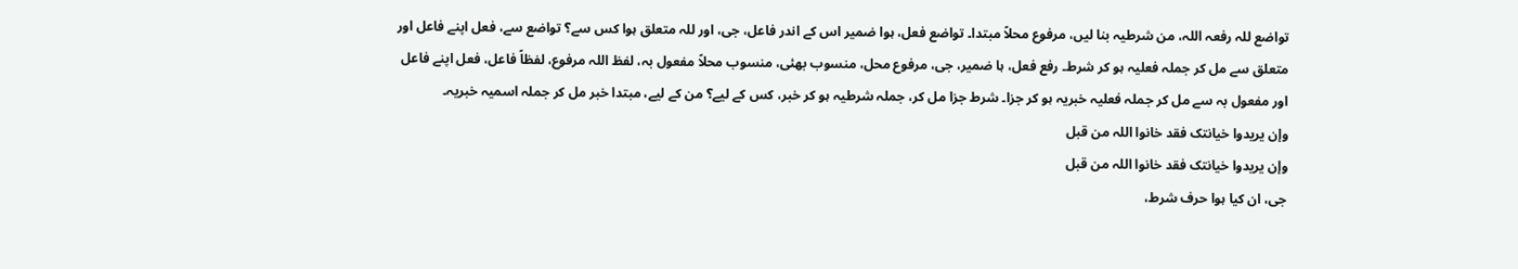تواضع للہ رفعہ اللہ، من شرطیہ بنا لیں، مرفوع محلاً مبتدا۔ تواضع فعل، ہوا ضمیر اس کے اندر فاعل، جی، اور للہ متعلق ہوا کس سے؟ تواضع سے، فعل اپنے فاعل اور متعلق سے مل کر جملہ فعلیہ ہو کر شرط۔ رفع فعل، ہا ضمیر، جی، مرفوع محل، منسوب بھئی، منسوب محلاً مفعول بہ، لفظ اللہ مرفوع، لفظاً فاعل، فعل اپنے فاعل اور مفعول بہ سے مل کر جملہ فعلیہ خبریہ ہو کر جزا۔ شرط جزا مل کر، جملہ شرطیہ ہو کر خبر، کس کے لیے؟ من کے لیے، مبتدا خبر مل کر جملہ اسمیہ خبریہ۔
وإن يريدوا خیانتک فقد خانوا اللہ من قبل
وإن يريدوا خیانتک فقد خانوا اللہ من قبل
جی، ان کیا ہوا حرف شرط،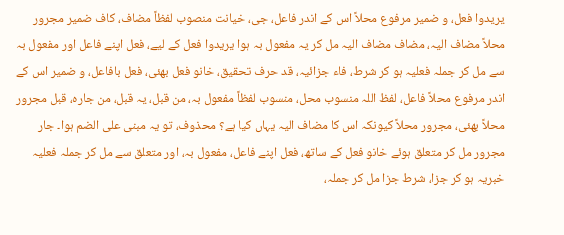یریدوا فعل، و ضمیر مرفوع محلاً اس کے اندر فاعل، جی، خیانت منصوب لفظاً مضاف، کاف ضمیر مجرور محلاً مضاف الیہ، مضاف مضاف الیہ مل کر یہ مفعول بہ ہوا یریدوا فعل کے لیے، فعل اپنے فاعل اور مفعول بہ سے مل کر جملہ فعلیہ ہو کر شرط، فاء جزائیہ، قد حرف تحقیق، خانو فعل بھئی، فعل بافاعل، و ضمیر اس کے اندر مرفوع محلاً فاعل، لفظ اللہ منسوب محل، منسوب لفظاً مفعول بہ، من قبل، یہ قبل، من جارہ، قبل مجرور محلاً بھئی، مجرور محلاً کیونکہ اس کا مضاف الیہ یہاں کیا ہے؟ محذوف، تو یہ مبنی علی الضم ہوا۔ جار مجرور مل کر متعلق ہوئے خانو فعل کے ساتھ، فعل اپنے فاعل، مفعول بہ، اور متعلق سے مل کر جملہ فعلیہ خبریہ ہو کر جزا، شرط جزا مل کر جملہ،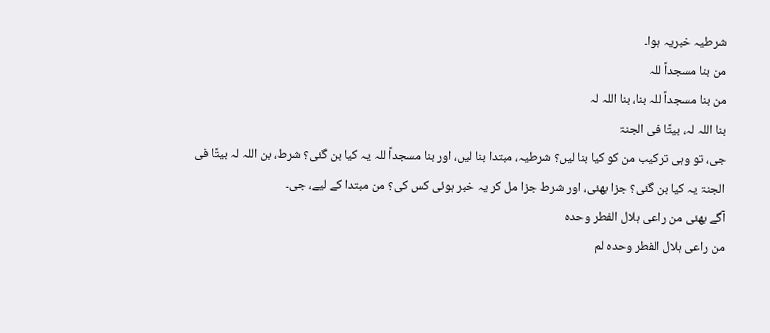شرطیہ خبریہ ہوا۔
من بنا مسجداً للہ
من بنا مسجداً للہ بنا، بنا اللہ لہ
بنا اللہ لہ، بیتًا فی الجنۃ
جی، تو وہی ترکیب من کو کیا بنا لیں؟ شرطیہ، مبتدا بنا لیں، اور بنا مسجداً للہ یہ کیا بن گئی؟ شرط، بن اللہ لہ بیتًا فی الجنۃ یہ کیا بن گئی؟ جزا بھئی، اور شرط جزا مل کر یہ خبر ہوئی کس کی؟ من مبتدا کے لیے، جی۔
آگے بھئی من راعی ہلال الفطر وحدہ
من راعی ہلال الفطر وحدہ لم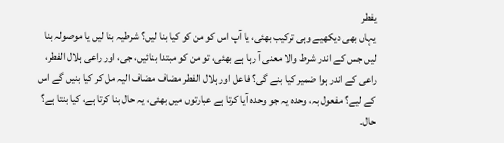یفطر
یہاں بھی دیکھیے وہی ترکیب بھئی، یا آپ اس کو من کو کیا بنا لیں؟ شرطیہ بنا لیں یا موصولہ بنا لیں جس کے اندر شرط والا معنی آ رہا ہے بھئی، تو من کو مبتدا بنائیں، جی، اور راعی ہلال الفطر، راعی کے اندر ہوا ضمیر کیا بنے گی؟ فاعل اور ہلال الفطر مضاف مضاف الیہ مل کر کیا بنیں گے اس کے لیے؟ مفعول بہ، وحدہ یہ جو وحدہ آیا کرتا ہے عبارتوں میں بھئی، یہ حال بنا کرتا ہے، کیا بنتا ہے؟ حال۔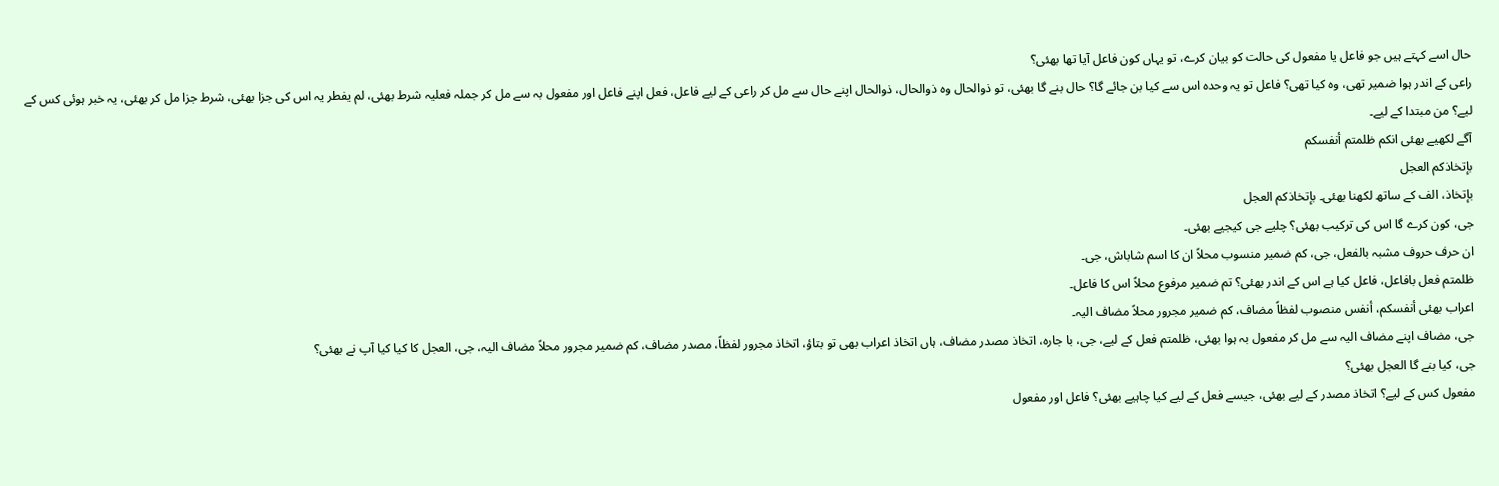حال اسے کہتے ہیں جو فاعل یا مفعول کی حالت کو بیان کرے، تو یہاں کون فاعل آیا تھا بھئی؟
راعی کے اندر ہوا ضمیر تھی، وہ کیا تھی؟ فاعل تو یہ وحدہ اس سے کیا بن جائے گا؟ حال بنے گا بھئی، تو ذوالحال وہ ذوالحال، ذوالحال اپنے حال سے مل کر راعی کے لیے فاعل، فعل اپنے فاعل اور مفعول بہ سے مل کر جملہ فعلیہ شرط بھئی، لم یفطر یہ اس کی جزا بھئی، شرط جزا مل کر بھئی، یہ خبر ہوئی کس کے لیے؟ من مبتدا کے لیے۔
آگے لکھیے بھئی انکم ظلمتم أنفسکم
بإتخاذكم العجل
بإتخاذ، الف کے ساتھ لکھنا بھئی۔ بإتخاذكم العجل
جی، کون کرے گا اس کی ترکیب بھئی؟ چلیے جی کیجیے بھئی۔
ان حرف حروف مشبہ بالفعل، جی، کم ضمیر منسوب محلاً ان کا اسم شاباش، جی۔
ظلمتم فعل بافاعل، فاعل کیا ہے اس کے اندر بھئی؟ تم ضمیر مرفوع محلاً اس کا فاعل۔
اعراب بھئی أنفسکم، أنفس منصوب لفظاً مضاف، کم ضمیر مجرور محلاً مضاف الیہ۔
جی، مضاف اپنے مضاف الیہ سے مل کر مفعول بہ ہوا بھئی، ظلمتم فعل کے لیے، جی، با جارہ، اتخاذ مصدر مضاف، ہاں اتخاذ اعراب بھی تو بتاؤ، اتخاذ مجرور لفظاً، مصدر مضاف، کم ضمیر مجرور محلاً مضاف الیہ، جی، العجل کا کیا کیا آپ نے بھئی؟
جی، کیا بنے گا العجل بھئی؟
مفعول کس کے لیے؟ اتخاذ مصدر کے لیے بھئی، جیسے فعل کے لیے کیا چاہیے بھئی؟ فاعل اور مفعول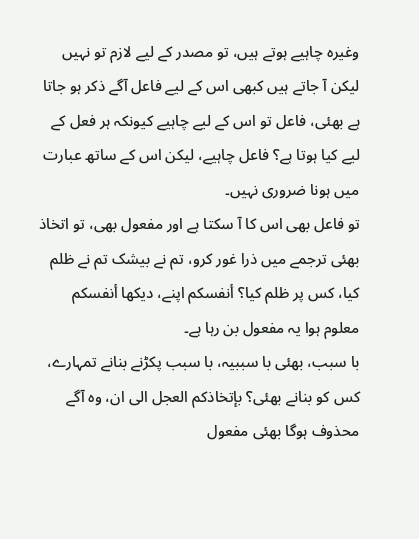وغیرہ چاہیے ہوتے ہیں، تو مصدر کے لیے لازم تو نہیں لیکن آ جاتے ہیں کبھی اس کے لیے فاعل آگے ذکر ہو جاتا ہے بھئی، فاعل تو اس کے لیے چاہیے کیونکہ ہر فعل کے لیے کیا ہوتا ہے؟ فاعل چاہیے، لیکن اس کے ساتھ عبارت میں ہونا ضروری نہیں۔
تو فاعل بھی اس کا آ سکتا ہے اور مفعول بھی، تو اتخاذ بھئی ترجمے میں ذرا غور کرو، تم نے بیشک تم نے ظلم کیا، کس پر ظلم کیا؟ أنفسکم اپنے، دیکھا أنفسکم معلوم ہوا یہ مفعول بن رہا ہے۔
با سبب، بھئی با سببیہ، با سبب پکڑنے بنانے تمہارے، کس کو بنانے بھئی؟ بإتخاذكم العجل الی ان، وہ آگے محذوف ہوگا بھئی مفعول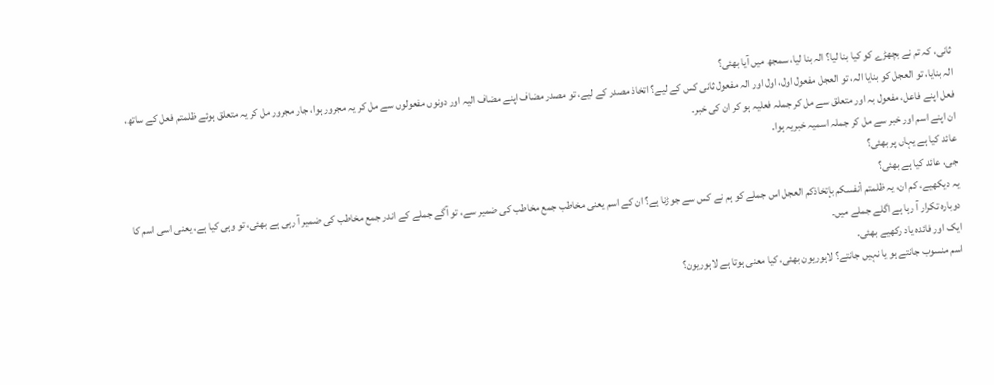ثانی، کہ تم نے بچھڑے کو کیا بنا لیا؟ الہ بنا لیا، سمجھ میں آیا بھئی؟
الہ بنایا، تو العجل کو بنایا الہ، تو العجل مفعول اول، اول اور الہ مفعول ثانی کس کے لیے؟ اتخاذ مصدر کے لیے، تو مصدر مضاف اپنے مضاف الیہ اور دونوں مفعولوں سے مل کر یہ مجرور ہوا، جار مجرور مل کر یہ متعلق ہوئے ظلمتم فعل کے ساتھ، فعل اپنے فاعل، مفعول بہ اور متعلق سے مل کر جملہ فعلیہ ہو کر ان کی خبر۔
ان اپنے اسم اور خبر سے مل کر جملہ اسمیہ خبریہ ہوا۔
عائد کیا ہے یہاں پر بھئی؟
جی، عائد کیا ہے بھئی؟
یہ دیکھیے، کم ان، یہ ظلمتم أنفسکم بإتخاذكم العجل اس جملے کو ہم نے کس سے جوڑنا ہے؟ ان کے اسم یعنی مخاطب جمع مخاطب کی ضمیر سے، تو آگے جملے کے اندر جمع مخاطب کی ضمیر آ رہی ہے بھئی، تو وہی کیا ہے، یعنی اسی اسم کا دوبارہ تکرار آ رہا ہے اگلے جملے میں۔
ایک اور فائدہ یاد رکھیے بھئی۔
اسم منسوب جانتے ہو یا نہیں جانتے؟ لاہوریون بھئی، کیا معنی ہوتا ہے لاہوریون؟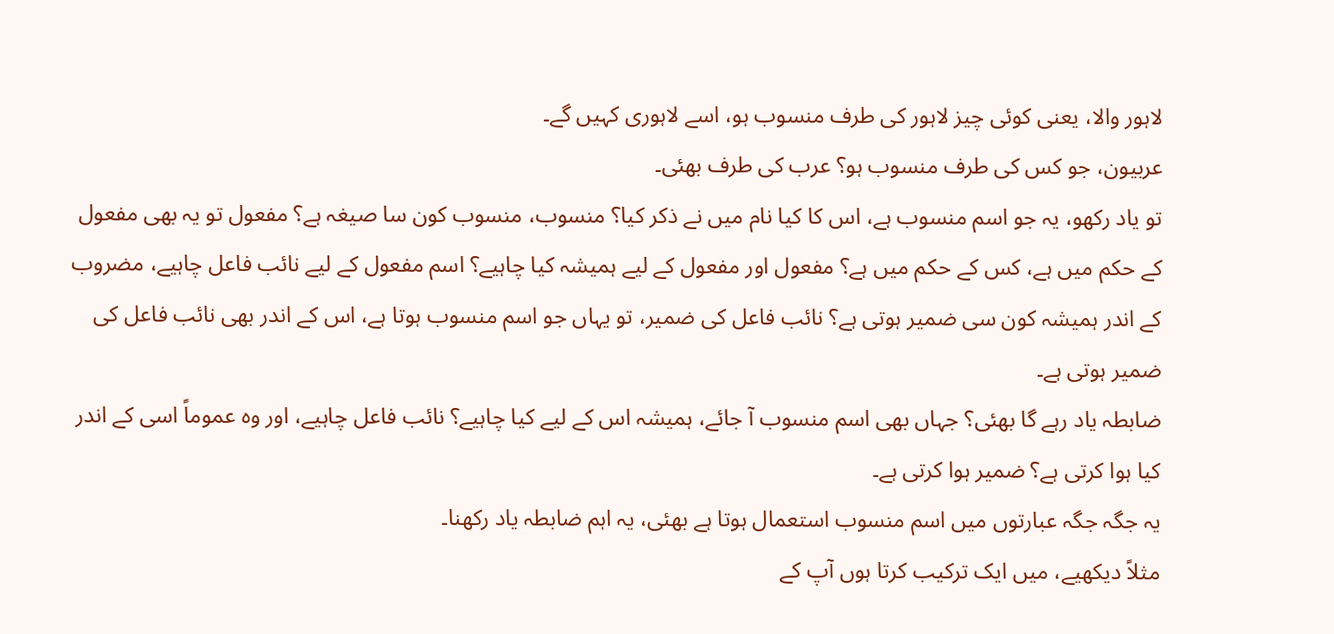لاہور والا، یعنی کوئی چیز لاہور کی طرف منسوب ہو، اسے لاہوری کہیں گے۔
عربیون، جو کس کی طرف منسوب ہو؟ عرب کی طرف بھئی۔
تو یاد رکھو، یہ جو اسم منسوب ہے، اس کا کیا نام میں نے ذکر کیا؟ منسوب، منسوب کون سا صیغہ ہے؟ مفعول تو یہ بھی مفعول کے حکم میں ہے، کس کے حکم میں ہے؟ مفعول اور مفعول کے لیے ہمیشہ کیا چاہیے؟ اسم مفعول کے لیے نائب فاعل چاہیے، مضروب کے اندر ہمیشہ کون سی ضمیر ہوتی ہے؟ نائب فاعل کی ضمیر، تو یہاں جو اسم منسوب ہوتا ہے، اس کے اندر بھی نائب فاعل کی ضمیر ہوتی ہے۔
ضابطہ یاد رہے گا بھئی؟ جہاں بھی اسم منسوب آ جائے، ہمیشہ اس کے لیے کیا چاہیے؟ نائب فاعل چاہیے، اور وہ عموماً اسی کے اندر کیا ہوا کرتی ہے؟ ضمیر ہوا کرتی ہے۔
یہ جگہ جگہ عبارتوں میں اسم منسوب استعمال ہوتا ہے بھئی، یہ اہم ضابطہ یاد رکھنا۔
مثلاً دیکھیے، میں ایک ترکیب کرتا ہوں آپ کے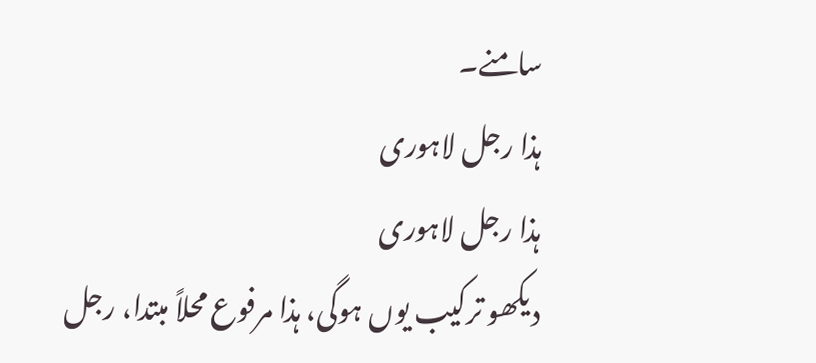سامنے۔
ہذا رجل لاہوری
ہذا رجل لاہوری
دیکھو ترکیب یوں ہوگی، ہذا مرفوع محلاً مبتدا، رجل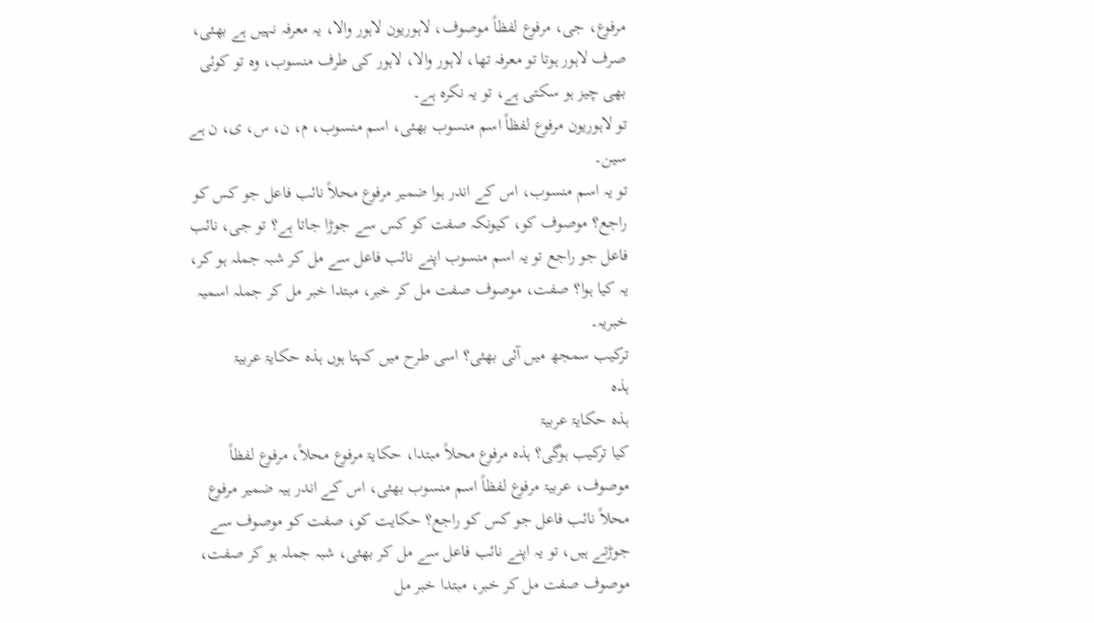مرفوع، جی، مرفوع لفظاً موصوف، لاہوریون لاہور والا، یہ معرفہ نہیں ہے بھئی، صرف لاہور ہوتا تو معرفہ تھا، لاہور والا، لاہور کی طرف منسوب، وہ تو کوئی بھی چیز ہو سکتی ہے، تو یہ نکرہ ہے۔
تو لاہوریون مرفوع لفظاً اسم منسوب بھئی، اسم منسوب، م، ن، س، ی، ن ہے سین۔
تو یہ اسم منسوب، اس کے اندر ہوا ضمیر مرفوع محلاً نائب فاعل جو کس کو راجع؟ موصوف کو، کیونکہ صفت کو کس سے جوڑا جاتا ہے؟ تو جی، نائب فاعل جو راجع تو یہ اسم منسوب اپنے نائب فاعل سے مل کر شبہ جملہ ہو کر، یہ کیا ہوا؟ صفت، موصوف صفت مل کر خبر، مبتدا خبر مل کر جملہ اسمیہ خبریہ۔
ترکیب سمجھ میں آئی بھئی؟ اسی طرح میں کہتا ہوں ہذہ حکایۃ عربیۃ
ہذہ
ہذہ حکایۃ عربیۃ
کیا ترکیب ہوگی؟ ہذہ مرفوع محلاً مبتدا، حکایۃ مرفوع محلاً، مرفوع لفظاً موصوف، عربیۃ مرفوع لفظاً اسم منسوب بھئی، اس کے اندر ہیہ ضمیر مرفوع محلاً نائب فاعل جو کس کو راجع؟ حکایت کو، صفت کو موصوف سے جوڑتے ہیں، تو یہ اپنے نائب فاعل سے مل کر بھئی، شبہ جملہ ہو کر صفت، موصوف صفت مل کر خبر، مبتدا خبر مل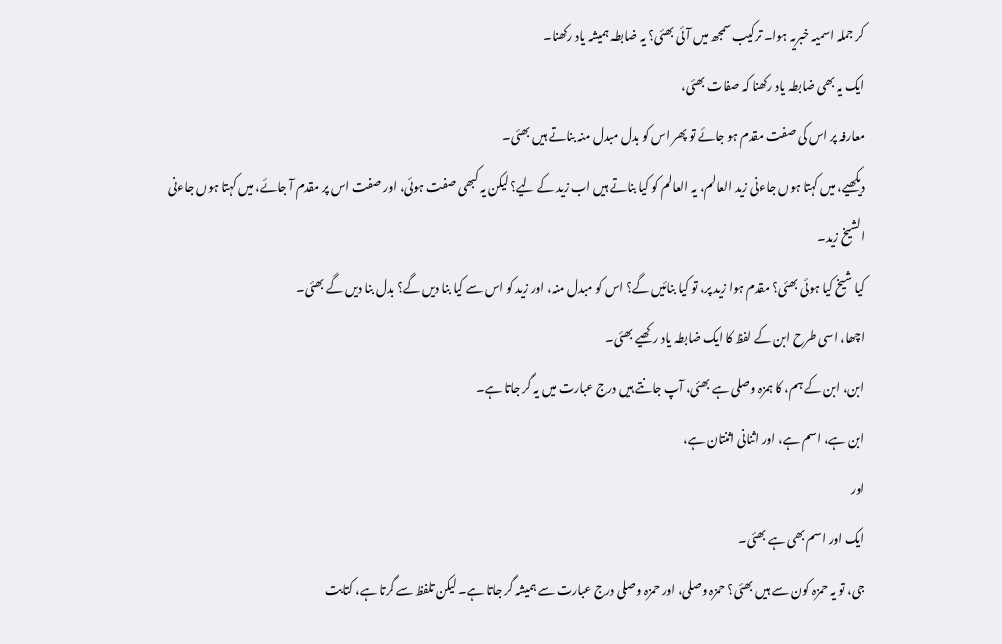کر جملہ اسمیہ خبریہ ہوا۔ ترکیب سمجھ میں آئی بھئی؟ یہ ضابطہ ہمیشہ یاد رکھنا۔
ایک یہ بھی ضابطہ یاد رکھنا کہ صفات بھئی،
معارفہ پر اس کی صفت مقدم ہو جائے تو پھر اس کو بدل مبدل منہ بناتے ہیں بھئی۔
دیکھیے، میں کہتا ہوں جاءنی زید العالم، یہ العالم کو کیا بناتے ہیں اب زید کے لیے؟ لیکن یہ کبھی صفت ہوئی، اور صفت اس پر مقدم آ جائے، میں کہتا ہوں جاءنی الشیخ زید۔
کیا شیخ کیا ہوئی بھئی؟ مقدم ہوا زید پر، تو کیا بنائیں گے؟ اس کو مبدل منہ، اور زید کو اس سے کیا بنا دیں گے؟ بدل بنا دیں گے بھئی۔
اچھا، اسی طرح ابن کے لفظ کا ایک ضابطہ یاد رکھیے بھئی۔
ابن، ابن کے ہم، کا ہمزہ وصلی ہے بھئی، آپ جانتے ہیں درج عبارت میں یہ گر جاتا ہے۔
ابن ہے، اسم ہے، اور اثنانی اثنتان ہے،
اور
ایک اور اسم بھی ہے بھئی۔
جی، تو یہ حمزہ کون سے ہیں بھئی؟ حمزہ وصلی، اور حمزہ وصلی درج عبارت سے ہمیشہ گر جاتا ہے۔ لیکن تلفظ سے گرتا ہے، کتابت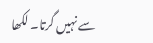سے نہیں گرتا۔ لکھا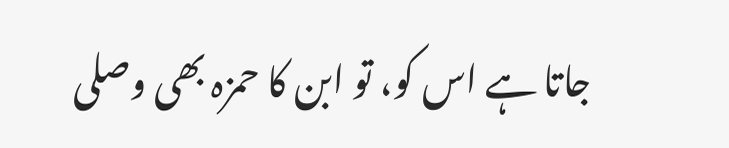جاتا ہے اس کو، تو ابن کا حمزہ بھی وصلی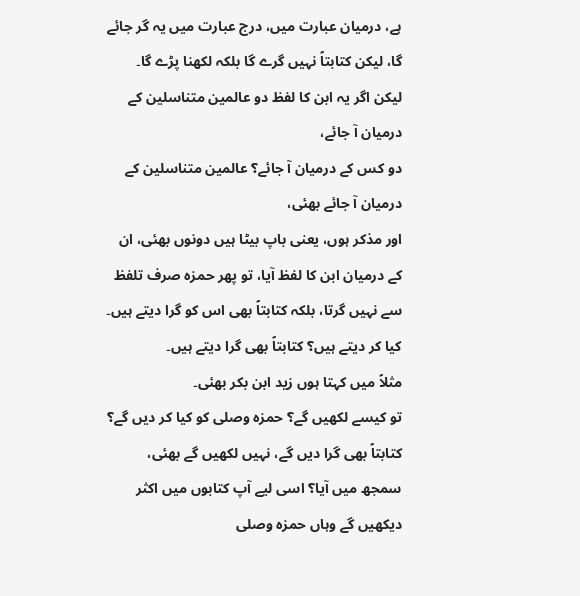ہے، درمیان عبارت میں، درج عبارت میں یہ گر جائے گا، لیکن کتابتاً نہیں گرے گا بلکہ لکھنا پڑے گا۔
لیکن اگر یہ ابن کا لفظ دو عالمین متناسلین کے درمیان آ جائے،
دو کس کے درمیان آ جائے؟ عالمین متناسلین کے درمیان آ جائے بھئی،
اور مذکر ہوں، یعنی باپ بیٹا ہیں دونوں بھئی، ان کے درمیان ابن کا لفظ آیا، تو پھر حمزہ صرف تلفظ سے نہیں گرتا، بلکہ کتابتاً بھی اس کو گرا دیتے ہیں۔ کیا کر دیتے ہیں؟ کتابتاً بھی گرا دیتے ہیں۔
مثلاً میں کہتا ہوں زید ابن بکر بھئی۔
تو کیسے لکھیں گے؟ حمزہ وصلی کو کیا کر دیں گے؟ کتابتاً بھی گرا دیں گے، نہیں لکھیں گے بھئی، سمجھ میں آیا؟ اسی لیے آپ کتابوں میں اکثر دیکھیں گے وہاں حمزہ وصلی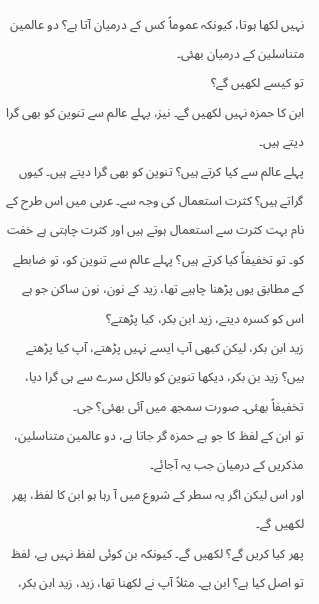نہیں لکھا ہوتا، کیونکہ عموماً کس کے درمیان آتا ہے؟ دو عالمین متناسلین کے درمیان بھئی۔
تو کیسے لکھیں گے؟
ابن کا حمزہ نہیں لکھیں گے۔ نیز، پہلے عالم سے تنوین کو بھی گرا دیتے ہیں۔
پہلے عالم سے کیا کرتے ہیں؟ تنوین کو بھی گرا دیتے ہیں۔ کیوں گراتے ہیں؟ کثرت استعمال کی وجہ سے۔ عربی میں اس طرح کے نام بہت کثرت سے استعمال ہوتے ہیں اور کثرت چاہتی ہے خفت کو۔ تو تخفیفاً کیا کرتے ہیں؟ پہلے عالم سے تنوین کو، تو ضابطے کے مطابق یوں پڑھنا چاہیے تھا، زید کے نون، نون ساکن جو ہے اس کو کسرہ دیتے، زید ابن بکر، کیا پڑھتے؟
زید ابن بکر، لیکن کبھی آپ ایسے نہیں پڑھتے، آپ کیا پڑھتے ہیں؟ زید بن بکر، دیکھا تنوین کو بالکل سرے سے ہی گرا دیا، تخفیفاً بھئی۔ صورت سمجھ میں آئی بھئی؟ جی۔
تو ابن کے لفظ کا جو ہے حمزہ گر جاتا ہے، دو عالمین متناسلین، مذکریں کے درمیان جب یہ آجائے۔
اور اس لیکن اگر یہ سطر کے شروع میں آ رہا ہو ابن کا لفظ، پھر لکھیں گے۔
پھر کیا کریں گے؟ لکھیں گے۔ کیونکہ بن کوئی لفظ نہیں ہے، لفظ تو اصل کیا ہے؟ ابن ہے۔ مثلاً آپ نے لکھنا تھا، زید، زید ابن بکر،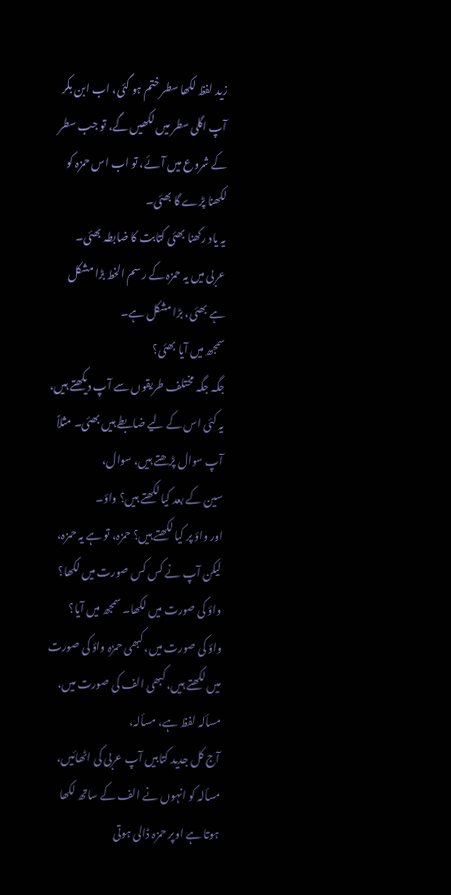زید لفظ لکھا سطر ختم ہو گئی، اب ابن بکر آپ اگلی سطر میں لکھیں گے، تو جب سطر کے شروع میں آئے، تو اب اس حمزہ کو لکھنا پڑے گا بھئی۔
یہ یاد رکھنا بھئی کتابت کا ضابطہ بھئی۔
عربی میں یہ حمزہ کے رسم الخط بڑا مشکل ہے بھئی، بڑا مشکل ہے۔
سمجھ میں آیا بھئی؟
جگہ جگہ مختلف طریقوں سے آپ دیکھتے ہیں، یہ کئی اس کے لیے ضابطے ہیں بھئی۔ مثلاً آپ سوال پڑھتے ہیں، سوال،
سین کے بعد کیا لکھتے ہیں؟ واؤ۔
اور واؤ پر کیا لکھتے ہیں؟ حمزہ، تو ہے یہ حمزہ، لیکن آپ نے کس کس صورت میں لکھا؟ واؤ کی صورت میں لکھا۔ سمجھ میں آیا؟
واؤ کی صورت میں، کبھی حمزہ واؤ کی صورت میں لکھتے ہیں، کبھی الف کی صورت میں،
مسألہ لفظ ہے، مسألہ،
آج کل جدید کتابیں آپ عربی کی اٹھائیں، مسألہ کو انہوں نے الف کے ساتھ لکھا ہوتا ہے اوپر حمزہ ڈالی ہوتی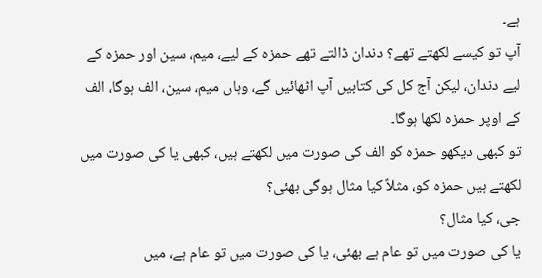ہے۔
آپ تو کیسے لکھتے تھے؟ دندان ڈالتے تھے حمزہ کے لیے، میم، سین اور حمزہ کے لیے دندان، لیکن آج کل کی کتابیں آپ اٹھائیں گے، وہاں میم، سین، الف ہوگا، الف کے اوپر حمزہ لکھا ہوگا۔
تو کبھی دیکھو حمزہ کو الف کی صورت میں لکھتے ہیں، کبھی یا کی صورت میں لکھتے ہیں حمزہ کو، مثلاً کیا مثال ہوگی بھئی؟
جی، کیا مثال؟
یا کی صورت میں تو عام ہے بھئی، یا کی صورت میں تو عام ہے، میں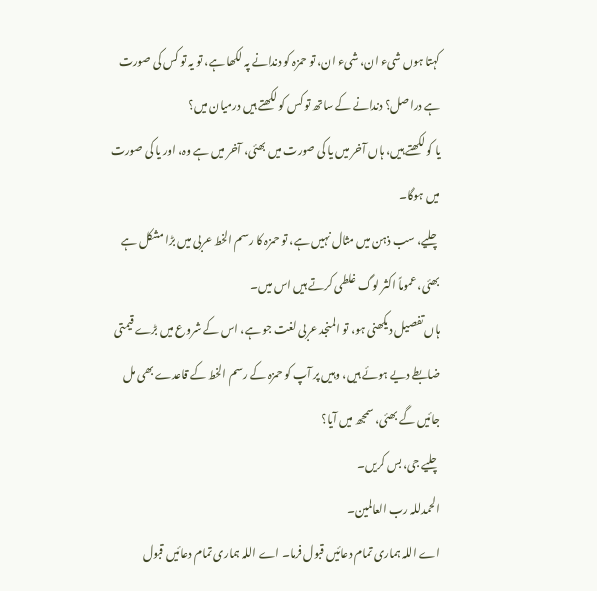کہتا ہوں شیء ان، شیء ان، تو حمزہ کو دندانے پہ لکھا ہے، تو یہ تو کس کی صورت ہے دراصل؟ دندانے کے ساتھ تو کس کو لکھتے ہیں درمیان میں؟
یا کو لکھتے ہیں، ہاں آخر میں یا کی صورت میں بھئی، آخر میں ہے وہ، اور یا کی صورت میں ہوگا۔
چلیے، سب ذہن میں مثال نہیں ہے، تو حمزہ کا رسم الخط عربی میں بڑا مشکل ہے بھئی، عموماً اکثر لوگ غلطی کرتے ہیں اس میں۔
ہاں تفصیل دیکھنی ہو، تو المنجد عربی لغت جو ہے، اس کے شروع میں بڑے قیمتی ضابطے دیے ہوئے ہیں، وہیں پر آپ کو حمزہ کے رسم الخط کے قاعدے بھی مل جائیں گے بھئی، سمجھ میں آیا؟
چلیے جی، بس کریں۔
الحمدللہ رب العالمين۔
اے اللہ ہماری تمام دعائیں قبول فرما۔ اے اللہ ہماری تمام دعائیں قبول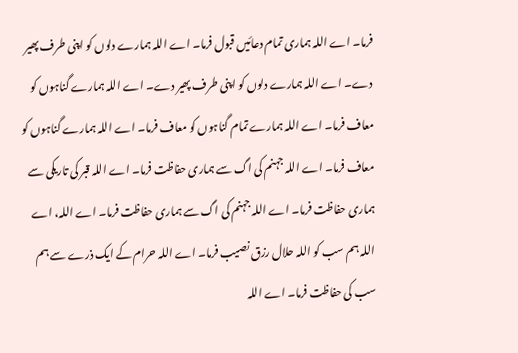فرما۔ اے اللہ ہماری تمام دعائیں قبول فرما۔ اے اللہ ہمارے دلوں کو اپنی طرف پھیر دے۔ اے اللہ ہمارے دلوں کو اپنی طرف پھیر دے۔ اے اللہ ہمارے گناہوں کو معاف فرما۔ اے اللہ ہمارے تمام گناہوں کو معاف فرما۔ اے اللہ ہمارے گناہوں کو معاف فرما۔ اے اللہ جہنم کی اگ سے ہماری حفاظت فرما۔ اے اللہ قبر کی تاریکی سے ہماری حفاظت فرما۔ اے اللہ جہنم کی اگ سے ہماری حفاظت فرما۔ اے اللہ، اے اللہ ہم سب کو اللہ حلال رزق نصیب فرما۔ اے اللہ حرام کے ایک ذرے سے ہم سب کی حفاظت فرما۔ اے اللہ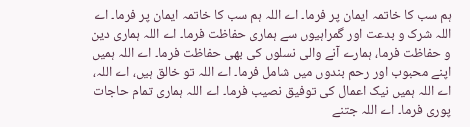ہم سب کا خاتمہ ایمان پر فرما۔ اے اللہ ہم سب کا خاتمہ ایمان پر فرما۔ اے اللہ شرک و بدعت اور گمراہیوں سے ہماری حفاظت فرما۔ اے اللہ ہماری دین و حفاظت فرما، ہمارے آنے والی نسلوں کی بھی حفاظت فرما۔ اے اللہ ہمیں اپنے محبوب اور رحم بندوں میں شامل فرما۔ اے اللہ تو خالق ہیں، اے اللہ، اے اللہ ہمیں نیک اعمال کی توفیق نصیب فرما۔ اے اللہ ہماری تمام حاجات پوری فرما۔ اے اللہ جتنے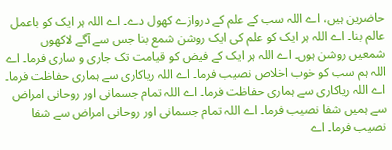حاضرین ہیں، اے اللہ سب کے علم کے دروازے کھول دے۔ اے اللہ ہر ایک کو باعمل عالم بنا۔ اے اللہ ہر ایک کو علم کی ایک روشن شمع بنا جس سے آگے لاکھوں شمعیں روشن ہوں۔ اے اللہ ہر ایک کے فیض کو قیامت تک جاری و ساری فرما۔ اے اللہ ہم سب کو خوب اخلاص نصیب فرما۔ اے اللہ ریاکاری سے ہماری حفاظت فرما۔ اے اللہ ریاکاری سے ہماری حفاظت فرما۔ اے اللہ تمام جسمانی اور روحانی امراض سے ہمیں شفا نصیب فرما۔ اے اللہ تمام جسمانی اور روحانی امراض سے شفا نصیب فرما۔ اے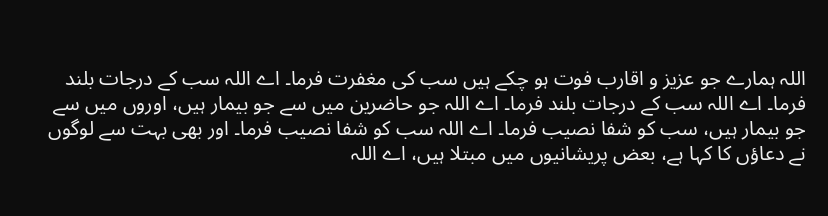اللہ ہمارے جو عزیز و اقارب فوت ہو چکے ہیں سب کی مغفرت فرما۔ اے اللہ سب کے درجات بلند فرما۔ اے اللہ سب کے درجات بلند فرما۔ اے اللہ جو حاضرین میں سے جو بیمار ہیں، اوروں میں سے جو بیمار ہیں، سب کو شفا نصیب فرما۔ اے اللہ سب کو شفا نصیب فرما۔ اور بھی بہت سے لوگوں نے دعاؤں کا کہا ہے، بعض پریشانیوں میں مبتلا ہیں، اے اللہ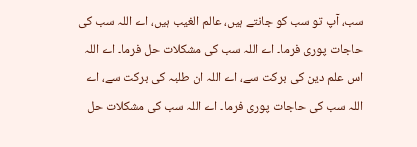سب، آپ تو سب کو جانتے ہیں، عالم الغیب ہیں، اے اللہ سب کی حاجات پوری فرما۔ اے اللہ سب کی مشکلات حل فرما۔ اے اللہ اس علم دین کی برکت سے، اے اللہ ان طلبہ کی برکت سے، اے اللہ سب کی حاجات پوری فرما۔ اے اللہ سب کی مشکلات حل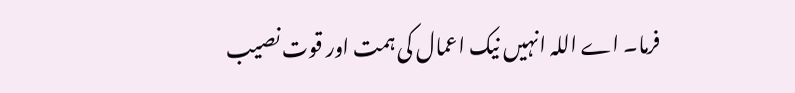فرما۔ اے اللہ انہیں نیک اعمال کی ہمت اور قوت نصیب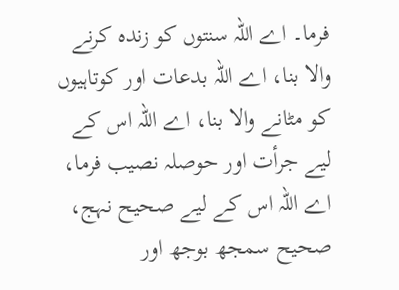فرما۔ اے اللہ سنتوں کو زندہ کرنے والا بنا، اے اللہ بدعات اور کوتاہیوں کو مٹانے والا بنا، اے اللہ اس کے لیے جرأت اور حوصلہ نصیب فرما، اے اللہ اس کے لیے صحیح نہج، صحیح سمجھ بوجھ اور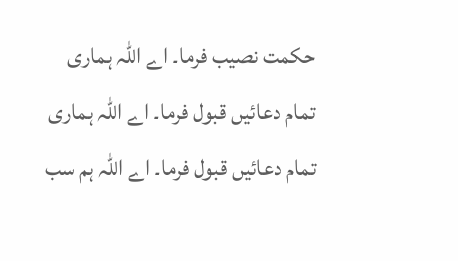حکمت نصیب فرما۔ اے اللہ ہماری تمام دعائیں قبول فرما۔ اے اللہ ہماری تمام دعائیں قبول فرما۔ اے اللہ ہم سب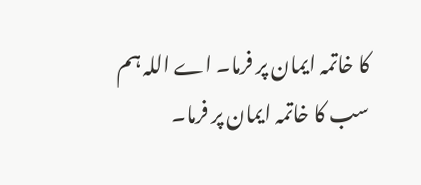کا خاتمہ ایمان پر فرما۔ اے اللہ ہم سب کا خاتمہ ایمان پر فرما۔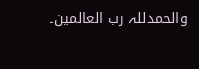والحمدللہ رب العالمين۔